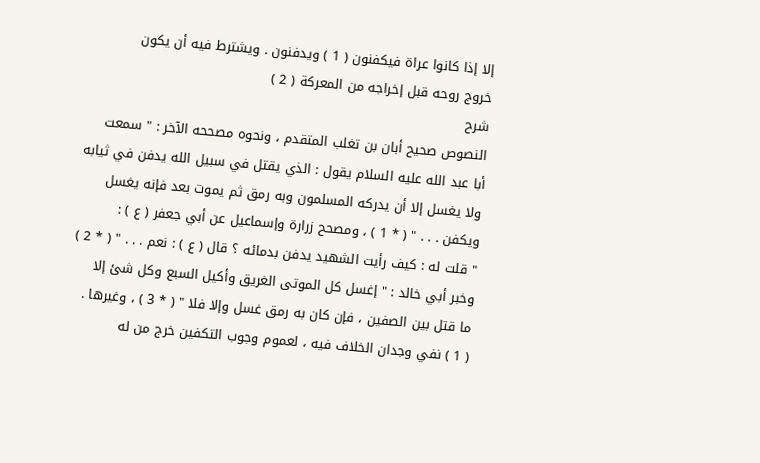إلا إذا كانوا عراة فيكفنون ( 1 ) ويدفنون . ويشترط فيه أن يكون
خروج روحه قبل إخراجه من المعركة ( 2 )
شرح
النصوص صحيح أبان بن تغلب المتقدم ، ونحوه مصححه الآخر : " سمعت
أبا عبد الله عليه السلام يقول : الذي يقتل في سبيل الله يدفن في ثيابه
ولا يغسل إلا أن يدركه المسلمون وبه رمق ثم يموت بعد فإنه يغسل
ويكفن . . . " ( * 1 ) ، ومصحح زرارة وإسماعيل عن أبي جعفر ( ع ) :
" قلت له : كيف رأيت الشهيد يدفن بدمائه ؟ قال ( ع ) : نعم . . . " ( * 2 )
وخبر أبي خالد : " إغسل كل الموتى الغريق وأكيل السبع وكل شئ إلا
ما قتل بين الصفين ، فإن كان به رمق غسل وإلا فلا " ( * 3 ) ، وغيرها .
( 1 ) نفي وجدان الخلاف فيه ، لعموم وجوب التكفين خرج من له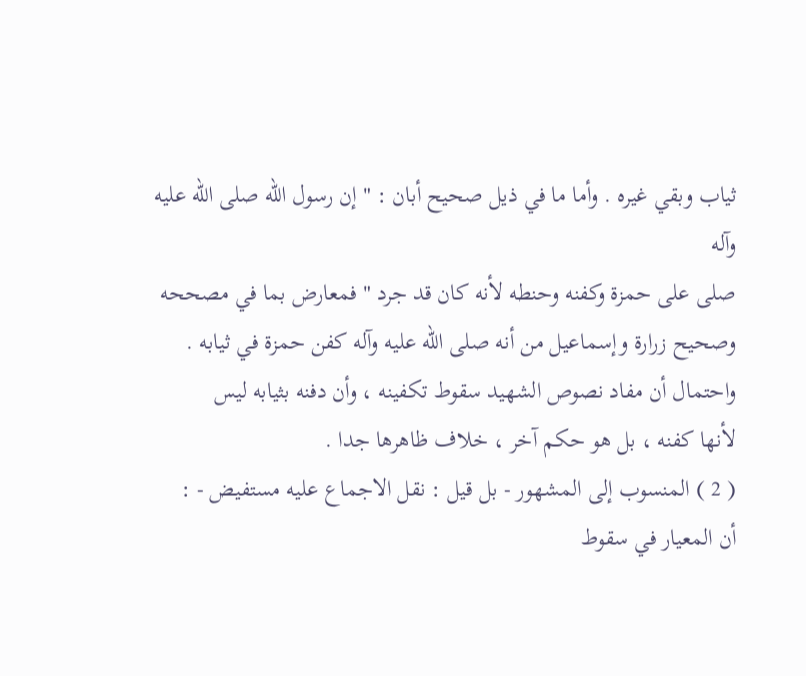ثياب وبقي غيره . وأما ما في ذيل صحيح أبان : " إن رسول الله صلى الله عليه وآله
صلى على حمزة وكفنه وحنطه لأنه كان قد جرد " فمعارض بما في مصححه
وصحيح زرارة وإسماعيل من أنه صلى الله عليه وآله كفن حمزة في ثيابه .
واحتمال أن مفاد نصوص الشهيد سقوط تكفينه ، وأن دفنه بثيابه ليس
لأنها كفنه ، بل هو حكم آخر ، خلاف ظاهرها جدا .
( 2 ) المنسوب إلى المشهور - بل قيل : نقل الاجماع عليه مستفيض - :
أن المعيار في سقوط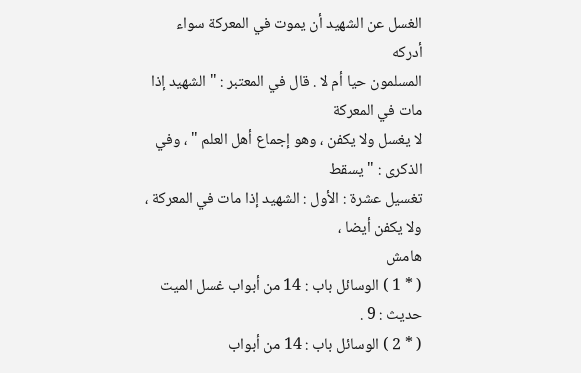الغسل عن الشهيد أن يموت في المعركة سواء أدركه
المسلمون حيا أم لا . قال في المعتبر : " الشهيد إذا مات في المعركة
لا يغسل ولا يكفن ، وهو إجماع أهل العلم " ، وفي الذكرى : " يسقط
تغسيل عشرة : الأول : الشهيد إذا مات في المعركة ، ولا يكفن أيضا ،
هامش
( * 1 ) الوسائل باب : 14 من أبواب غسل الميت حديث : 9 .
( * 2 ) الوسائل باب : 14 من أبواب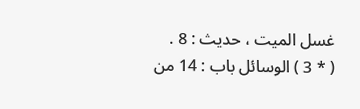غسل الميت ، حديث : 8 .
( * 3 ) الوسائل باب : 14 من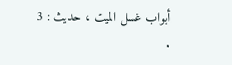أبواب غسل الميت ، حديث : 3 .